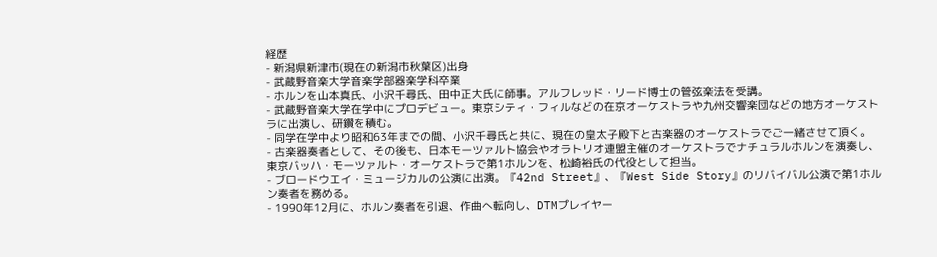経歴
- 新潟県新津市(現在の新潟市秋葉区)出身
- 武蔵野音楽大学音楽学部器楽学科卒業
- ホルンを山本真氏、小沢千尋氏、田中正大氏に師事。アルフレッド・リード博士の管弦楽法を受講。
- 武蔵野音楽大学在学中にプロデビュー。東京シティ・フィルなどの在京オーケストラや九州交響楽団などの地方オーケストラに出演し、研鑽を積む。
- 同学在学中より昭和63年までの間、小沢千尋氏と共に、現在の皇太子殿下と古楽器のオーケストラでご一緒させて頂く。
- 古楽器奏者として、その後も、日本モーツァルト協会やオラトリオ連盟主催のオーケストラでナチュラルホルンを演奏し、東京バッハ・モーツァルト・オーケストラで第1ホルンを、松崎裕氏の代役として担当。
- ブロードウエイ・ミュージカルの公演に出演。『42nd Street』、『West Side Story』のリバイバル公演で第1ホルン奏者を務める。
- 1990年12月に、ホルン奏者を引退、作曲へ転向し、DTMプレイヤー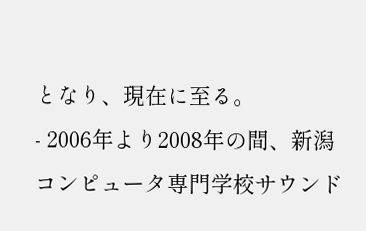となり、現在に至る。
- 2006年より2008年の間、新潟コンピュータ専門学校サウンド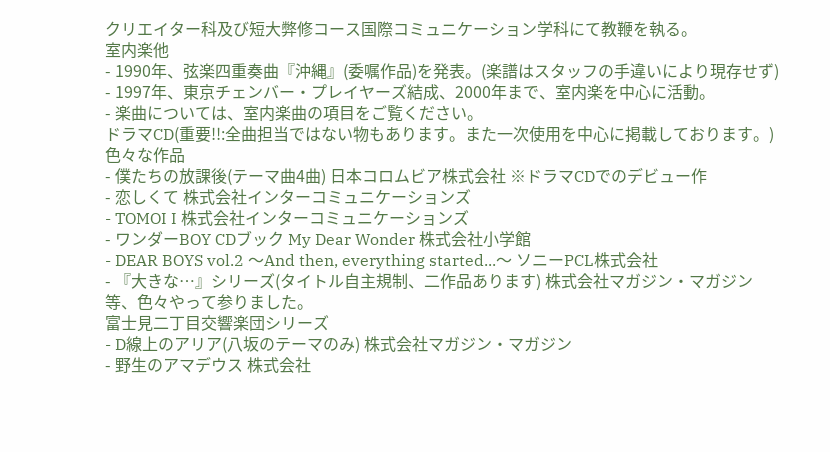クリエイター科及び短大弊修コース国際コミュニケーション学科にて教鞭を執る。
室内楽他
- 1990年、弦楽四重奏曲『沖縄』(委嘱作品)を発表。(楽譜はスタッフの手違いにより現存せず)
- 1997年、東京チェンバー・プレイヤーズ結成、2000年まで、室内楽を中心に活動。
- 楽曲については、室内楽曲の項目をご覧ください。
ドラマCD(重要!!:全曲担当ではない物もあります。また一次使用を中心に掲載しております。)
色々な作品
- 僕たちの放課後(テーマ曲4曲) 日本コロムビア株式会社 ※ドラマCDでのデビュー作
- 恋しくて 株式会社インターコミュニケーションズ
- TOMOI I 株式会社インターコミュニケーションズ
- ワンダーBOY CDブック My Dear Wonder 株式会社小学館
- DEAR BOYS vol.2 〜And then, everything started...〜 ソニーPCL株式会社
- 『大きな…』シリーズ(タイトル自主規制、二作品あります) 株式会社マガジン・マガジン
等、色々やって参りました。
富士見二丁目交響楽団シリーズ
- D線上のアリア(八坂のテーマのみ) 株式会社マガジン・マガジン
- 野生のアマデウス 株式会社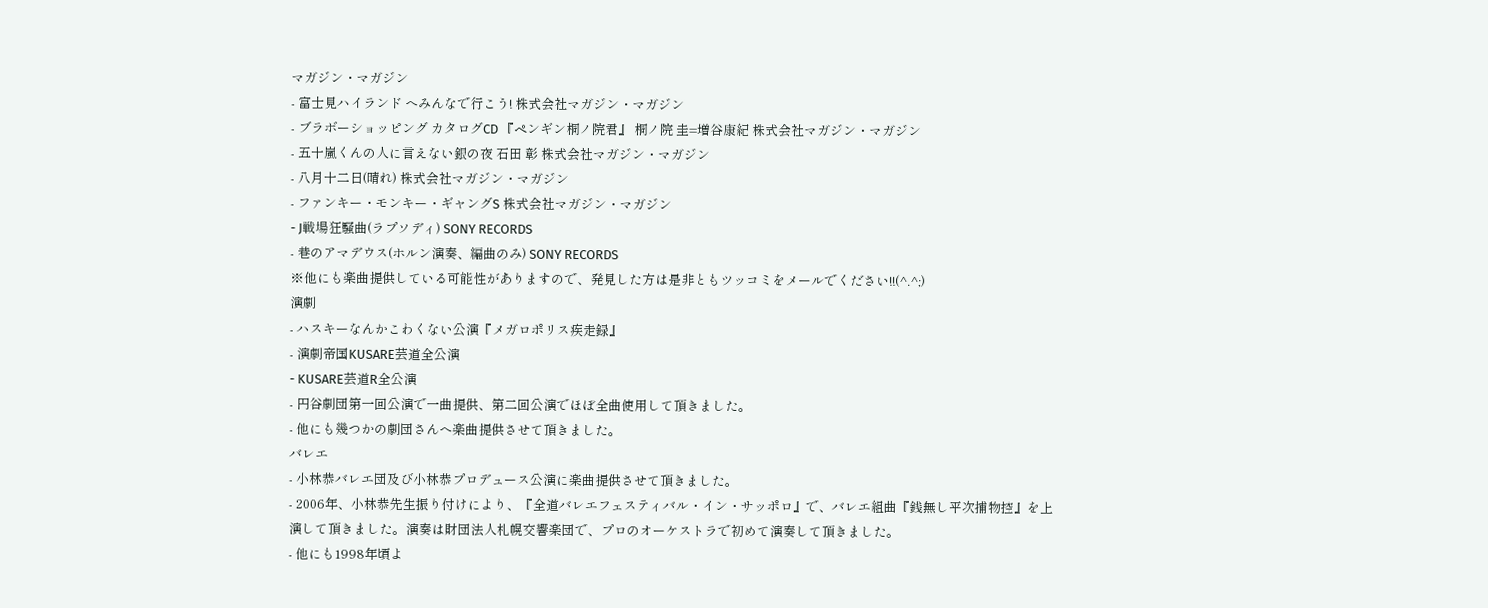マガジン・マガジン
- 富士見ハイランド へみんなで行こう! 株式会社マガジン・マガジン
- ブラボーショッピング カタログCD 『ペンギン桐ノ院君』 桐ノ院 圭=増谷康紀 株式会社マガジン・マガジン
- 五十嵐くんの人に言えない銀の夜 石田 彰 株式会社マガジン・マガジン
- 八月十二日(晴れ) 株式会社マガジン・マガジン
- ファンキー・モンキー・ギャングS 株式会社マガジン・マガジン
- J戦場狂騒曲(ラプソディ) SONY RECORDS
- 巷のアマデウス(ホルン演奏、編曲のみ) SONY RECORDS
※他にも楽曲提供している可能性がありますので、発見した方は是非ともツッコミをメールでください!!(^.^;)
演劇
- ハスキーなんかこわくない公演『メガロポリス疾走録』
- 演劇帝国KUSARE芸道全公演
- KUSARE芸道R全公演
- 円谷劇団第一回公演で一曲提供、第二回公演でほぼ全曲使用して頂きました。
- 他にも幾つかの劇団さんへ楽曲提供させて頂きました。
バレエ
- 小林恭バレエ団及び小林恭プロデュース公演に楽曲提供させて頂きました。
- 2006年、小林恭先生振り付けにより、『全道バレエフェスティバル・イン・サッポロ』で、バレエ組曲『銭無し平次捕物控』を上演して頂きました。演奏は財団法人札幌交響楽団で、プロのオーケストラで初めて演奏して頂きました。
- 他にも1998年頃よ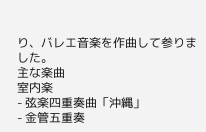り、バレエ音楽を作曲して参りました。
主な楽曲
室内楽
- 弦楽四重奏曲「沖縄」
- 金管五重奏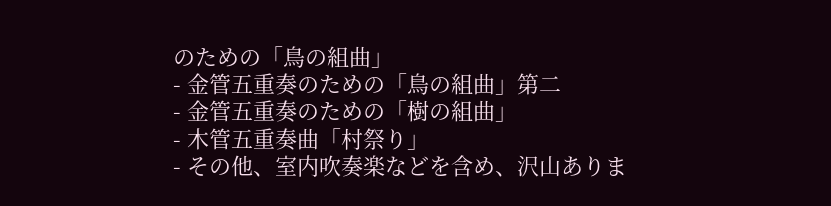のための「鳥の組曲」
- 金管五重奏のための「鳥の組曲」第二
- 金管五重奏のための「樹の組曲」
- 木管五重奏曲「村祭り」
- その他、室内吹奏楽などを含め、沢山ありま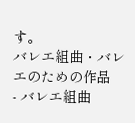す。
バレエ組曲・バレエのための作品
- バレエ組曲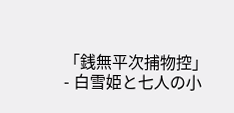「銭無平次捕物控」
- 白雪姫と七人の小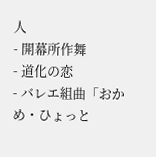人
- 開幕所作舞
- 道化の恋
- バレエ組曲「おかめ・ひょっと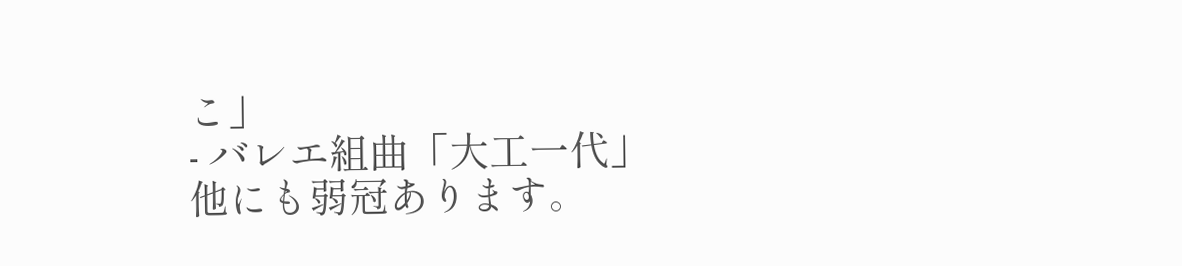こ」
- バレエ組曲「大工一代」
他にも弱冠あります。